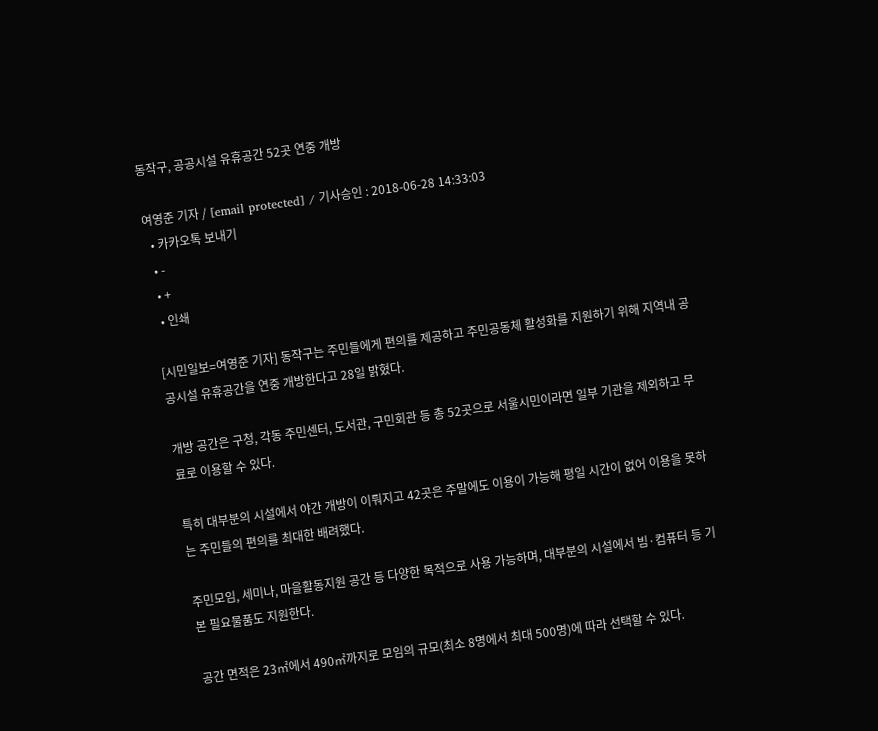동작구, 공공시설 유휴공간 52곳 연중 개방

여영준 기자 / [email protected] / 기사승인 : 2018-06-28 14:33:03
  • 카카오톡 보내기
  • -
  • +
  • 인쇄

[시민일보=여영준 기자] 동작구는 주민들에게 편의를 제공하고 주민공동체 활성화를 지원하기 위해 지역내 공공시설 유휴공간을 연중 개방한다고 28일 밝혔다.

개방 공간은 구청, 각동 주민센터, 도서관, 구민회관 등 총 52곳으로 서울시민이라면 일부 기관을 제외하고 무료로 이용할 수 있다.

특히 대부분의 시설에서 야간 개방이 이뤄지고 42곳은 주말에도 이용이 가능해 평일 시간이 없어 이용을 못하는 주민들의 편의를 최대한 배려했다.

주민모임, 세미나, 마을활동지원 공간 등 다양한 목적으로 사용 가능하며, 대부분의 시설에서 빔·컴퓨터 등 기본 필요물품도 지원한다.

공간 면적은 23㎡에서 490㎡까지로 모임의 규모(최소 8명에서 최대 500명)에 따라 선택할 수 있다.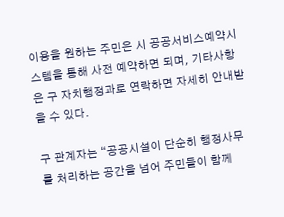이용을 원하는 주민은 시 공공서비스예약시스템을 통해 사전 예약하면 되며, 기타사항은 구 자치행정과로 연락하면 자세히 안내받을 수 있다.

구 관계자는 “공공시설이 단순히 행정사무를 처리하는 공간을 넘어 주민들이 함께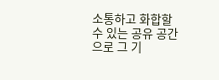소통하고 화합할 수 있는 공유 공간으로 그 기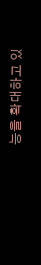능을 확대하고 있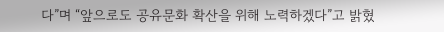다”며 “앞으로도 공유문화 확산을 위해 노력하겠다”고 밝혔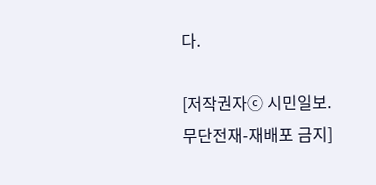다.

[저작권자ⓒ 시민일보. 무단전재-재배포 금지]